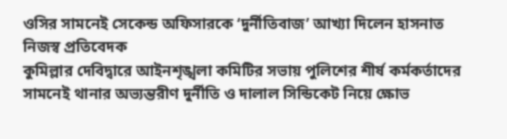ওসির সামনেই সেকেন্ড অফিসারকে ‘দুর্নীতিবাজ’ আখ্যা দিলেন হাসনাত
নিজস্ব প্রতিবেদক
কুমিল্লার দেবিদ্বারে আইনশৃঙ্খলা কমিটির সভায় পুলিশের শীর্ষ কর্মকর্তাদের সামনেই থানার অভ্যন্তরীণ দুর্নীতি ও দালাল সিন্ডিকেট নিয়ে ক্ষোভ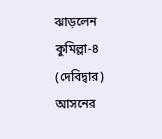ঝাড়লেন কুমিল্লা-৪ (দেবিদ্বার) আসনের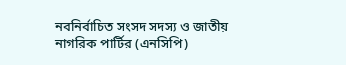নবনির্বাচিত সংসদ সদস্য ও জাতীয় নাগরিক পার্টির (এনসিপি)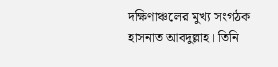দক্ষিণাঞ্চলের মুখ্য সংগঠক হাসনাত আবদুল্লাহ। তিনি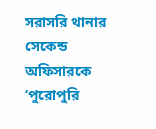সরাসরি থানার সেকেন্ড অফিসারকে ‘পুরোপুরি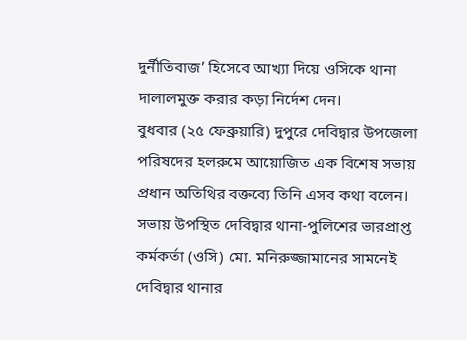দুর্নীতিবাজ’ হিসেবে আখ্যা দিয়ে ওসিকে থানা দালালমুক্ত করার কড়া নির্দেশ দেন।
বুধবার (২৫ ফেব্রুয়ারি) দুপুরে দেবিদ্বার উপজেলা পরিষদের হলরুমে আয়োজিত এক বিশেষ সভায় প্রধান অতিথির বক্তব্যে তিনি এসব কথা বলেন।
সভায় উপস্থিত দেবিদ্বার থানা-পুলিশের ভারপ্রাপ্ত কর্মকর্তা (ওসি) মো. মনিরুজ্জামানের সামনেই দেবিদ্বার থানার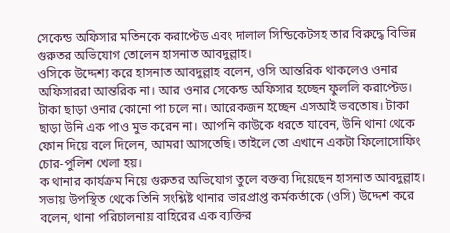সেকেন্ড অফিসার মতিনকে করাপ্টেড এবং দালাল সিন্ডিকেটসহ তার বিরুদ্ধে বিভিন্ন গুরুতর অভিযোগ তোলেন হাসনাত আবদুল্লাহ।
ওসিকে উদ্দেশ্য করে হাসনাত আবদুল্লাহ বলেন, ওসি আন্তরিক থাকলেও ওনার অফিসাররা আন্তরিক না। আর ওনার সেকেন্ড অফিসার হচ্ছেন ফুললি করাপ্টেড। টাকা ছাড়া ওনার কোনো পা চলে না। আরেকজন হচ্ছেন এসআই ভবতোষ। টাকা ছাড়া উনি এক পাও মুভ করেন না। আপনি কাউকে ধরতে যাবেন, উনি থানা থেকে ফোন দিয়ে বলে দিলেন, আমরা আসতেছি। তাইলে তো এখানে একটা ফিলোসোফিং চোর-পুলিশ খেলা হয়।
ক থানার কার্যক্রম নিয়ে গুরুতর অভিযোগ তুলে বক্তব্য দিয়েছেন হাসনাত আবদুল্লাহ। সভায় উপস্থিত থেকে তিনি সংশ্লিষ্ট থানার ভারপ্রাপ্ত কর্মকর্তাকে (ওসি) উদ্দেশ করে বলেন, থানা পরিচালনায় বাহিরের এক ব্যক্তির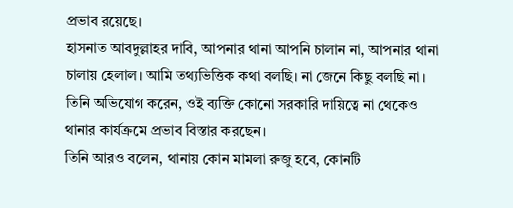প্রভাব রয়েছে।
হাসনাত আবদুল্লাহর দাবি, আপনার থানা আপনি চালান না, আপনার থানা চালায় হেলাল। আমি তথ্যভিত্তিক কথা বলছি। না জেনে কিছু বলছি না। তিনি অভিযোগ করেন, ওই ব্যক্তি কোনো সরকারি দায়িত্বে না থেকেও থানার কার্যক্রমে প্রভাব বিস্তার করছেন।
তিনি আরও বলেন, থানায় কোন মামলা রুজু হবে, কোনটি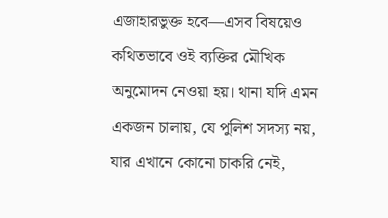এজাহারভুক্ত হবে—এসব বিষয়েও কথিতভাবে ওই ব্যক্তির মৌখিক অনুমোদন নেওয়া হয়। থানা যদি এমন একজন চালায়, যে পুলিশ সদস্য নয়, যার এখানে কোনো চাকরি নেই,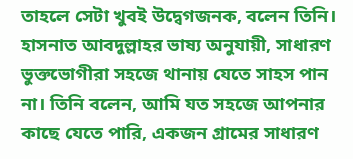তাহলে সেটা খুবই উদ্বেগজনক, বলেন তিনি।
হাসনাত আবদুল্লাহর ভাষ্য অনুযায়ী, সাধারণ ভুক্তভোগীরা সহজে থানায় যেতে সাহস পান না। তিনি বলেন, আমি যত সহজে আপনার কাছে যেতে পারি, একজন গ্রামের সাধারণ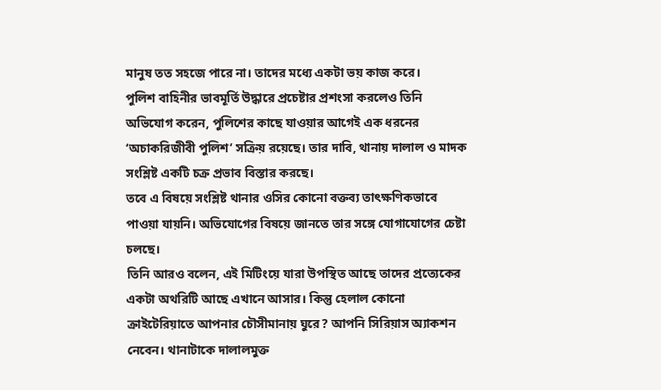মানুষ তত সহজে পারে না। তাদের মধ্যে একটা ভয় কাজ করে।
পুলিশ বাহিনীর ভাবমূর্তি উদ্ধারে প্রচেষ্টার প্রশংসা করলেও তিনি অভিযোগ করেন, পুলিশের কাছে যাওয়ার আগেই এক ধরনের ‘অচাকরিজীবী পুলিশ’ সক্রিয় রয়েছে। তার দাবি, থানায় দালাল ও মাদক সংশ্লিষ্ট একটি চক্র প্রভাব বিস্তার করছে।
তবে এ বিষয়ে সংশ্লিষ্ট থানার ওসির কোনো বক্তব্য তাৎক্ষণিকভাবে পাওয়া যায়নি। অভিযোগের বিষয়ে জানতে তার সঙ্গে যোগাযোগের চেষ্টা চলছে।
তিনি আরও বলেন, এই মিটিংয়ে যারা উপস্থিত আছে তাদের প্রত্যেকের একটা অথরিটি আছে এখানে আসার। কিন্তু হেলাল কোনো ক্রাইটেরিয়াতে আপনার চৌসীমানায় ঘুরে? আপনি সিরিয়াস অ্যাকশন নেবেন। থানাটাকে দালালমুক্ত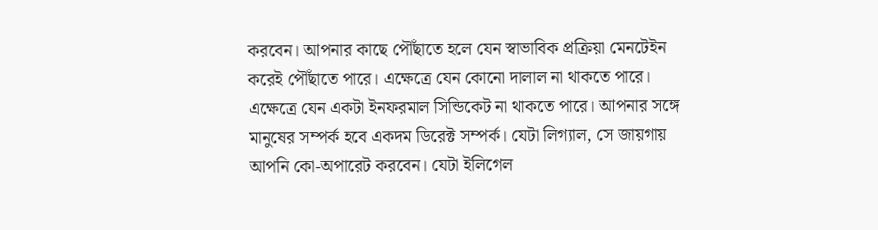করবেন। আপনার কাছে পৌঁছাতে হলে যেন স্বাভাবিক প্রক্রিয়া মেনটেইন করেই পৌঁছাতে পারে। এক্ষেত্রে যেন কোনো দালাল না থাকতে পারে। এক্ষেত্রে যেন একটা ইনফরমাল সিন্ডিকেট না থাকতে পারে। আপনার সঙ্গে মানুষের সম্পর্ক হবে একদম ডিরেক্ট সম্পর্ক। যেটা লিগ্যাল, সে জায়গায় আপনি কো-অপারেট করবেন। যেটা ইলিগেল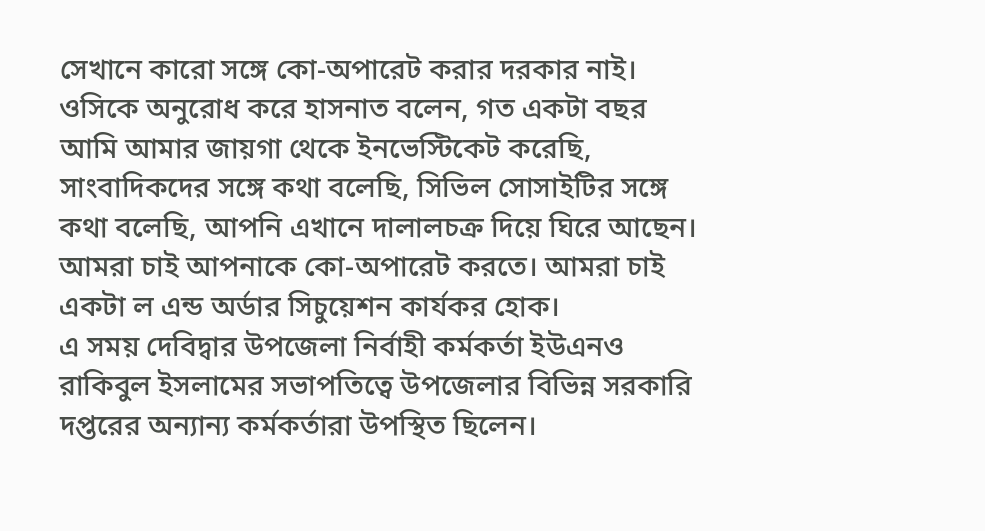সেখানে কারো সঙ্গে কো-অপারেট করার দরকার নাই।
ওসিকে অনুরোধ করে হাসনাত বলেন, গত একটা বছর আমি আমার জায়গা থেকে ইনভেস্টিকেট করেছি, সাংবাদিকদের সঙ্গে কথা বলেছি, সিভিল সোসাইটির সঙ্গে কথা বলেছি, আপনি এখানে দালালচক্র দিয়ে ঘিরে আছেন। আমরা চাই আপনাকে কো-অপারেট করতে। আমরা চাই একটা ল এন্ড অর্ডার সিচুয়েশন কার্যকর হোক।
এ সময় দেবিদ্বার উপজেলা নির্বাহী কর্মকর্তা ইউএনও রাকিবুল ইসলামের সভাপতিত্বে উপজেলার বিভিন্ন সরকারি দপ্তরের অন্যান্য কর্মকর্তারা উপস্থিত ছিলেন।